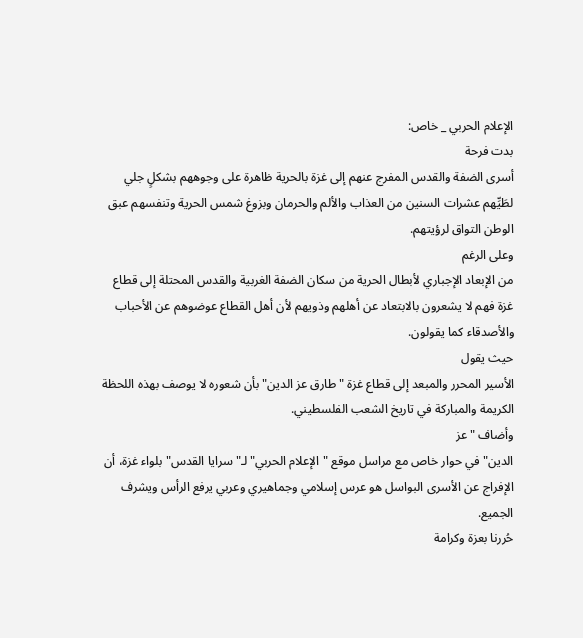الإعلام الحربي _ خاص:
بدت فرحة
أسرى الضفة والقدس المفرج عنهم إلى غزة بالحرية ظاهرة على وجوههم بشكلٍ جلي
لطَيِّهم عشرات السنين من العذاب والألم والحرمان وبزوغ شمس الحرية وتنفسهم عبق
الوطن التواق لرؤيتهم.
وعلى الرغم
من الإبعاد الإجباري لأبطال الحرية من سكان الضفة الغربية والقدس المحتلة إلى قطاع
غزة فهم لا يشعرون بالابتعاد عن أهلهم وذويهم لأن أهل القطاع عوضوهم عن الأحباب
والأصدقاء كما يقولون.
حيث يقول
الأسير المحرر والمبعد إلى قطاع غزة "طارق عز الدين" بأن شعوره لا يوصف بهذه اللحظة
الكريمة والمباركة في تاريخ الشعب الفلسطيني.
وأضاف "عز
الدين" في حوار خاص مع مراسل موقع "الإعلام الحربي" لـ"سرايا القدس" بلواء غزة، أن
الإفراج عن الأسرى البواسل هو عرس إسلامي وجماهيري وعربي يرفع الرأس ويشرف
الجميع.
حُررنا بعزة وكرامة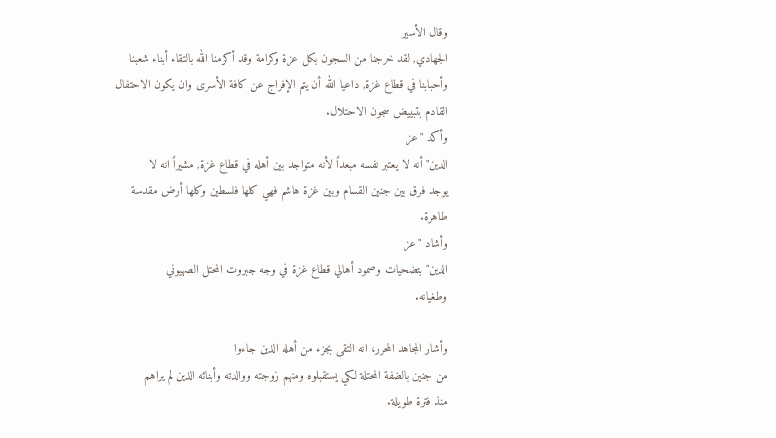وقال الأسير
الجهادي, لقد خرجنا من السجون بكل عزة وكرامة وقد أكرمنا الله بالتقاء أبناء شعبنا
وأحبابنا في قطاع غزة, داعيا الله أن يتم الإفراج عن كافة الأسرى وان يكون الاحتفال
القادم بتبييض سجون الاحتلال.
وأكد "عز
الدين" أنه لا يعتبر نفسه مبعداً لأنه متواجد بين أهله في قطاع غزة, مشيراً انه لا
يوجد فرق بين جنين القسام وبين غزة هاشم فهي كلها فلسطين وكلها أرض مقدسة
طاهرة.
وأشاد "عز
الدين" بتضحيات وصمود أهالي قطاع غزة في وجه جبروت المحتل الصهيوني
وطغيانه.

وأشار المجاهد المحرر، انه التقى بجزء من أهله الذين جاءوا
من جنين بالضفة المحتلة لكي يستقبلوه ومنهم زوجته ووالدته وأبنائه الذين لم يراهم
منذ فترة طويلة.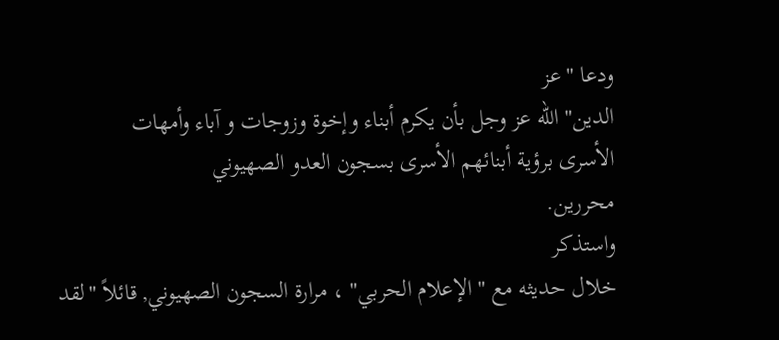ودعا "عز
الدين" الله عز وجل بأن يكرم أبناء وإخوة وزوجات و آباء وأمهات
الأسرى برؤية أبنائهم الأسرى بسجون العدو الصهيوني
محررين.
واستذكر
خلال حديثه مع "الإعلام الحربي" ، مرارة السجون الصهيوني, قائلاً "لقد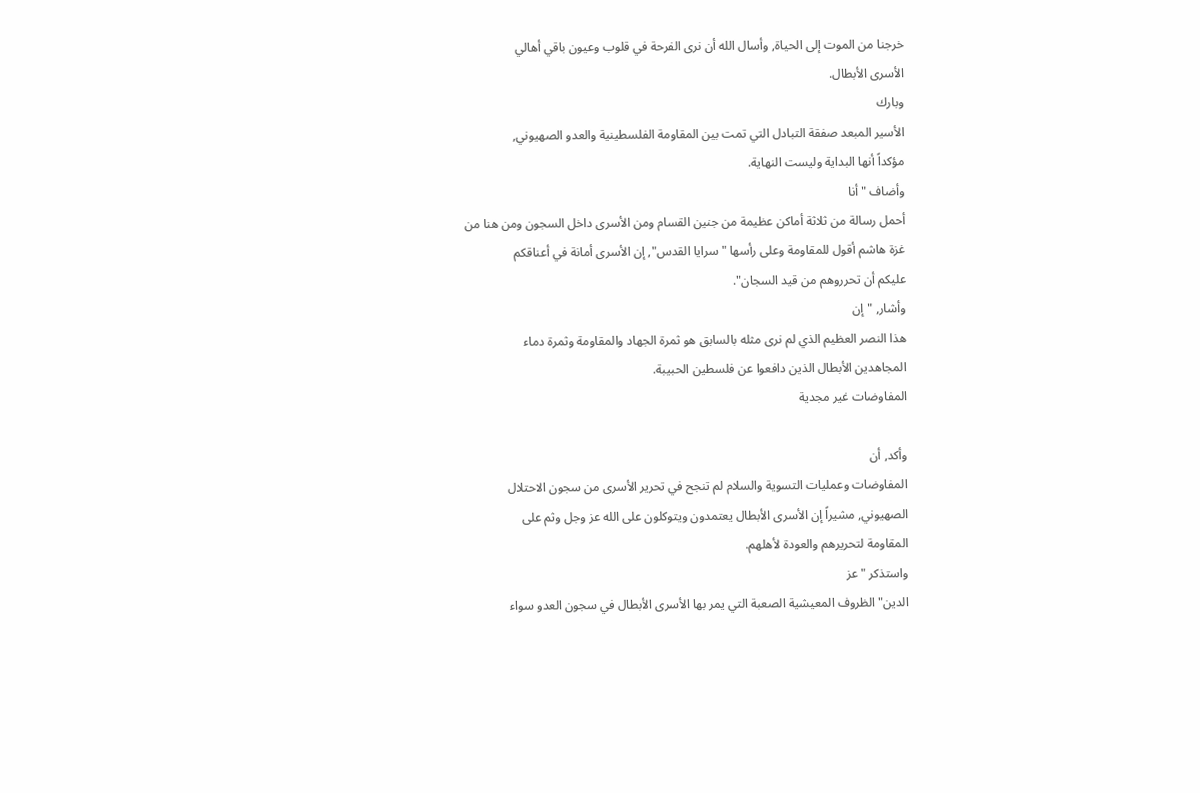خرجنا من الموت إلى الحياة, وأسال الله أن نرى الفرحة في قلوب وعيون باقي أهالي
الأسرى الأبطال.
وبارك
الأسير المبعد صفقة التبادل التي تمت بين المقاومة الفلسطينية والعدو الصهيوني,
مؤكداً أنها البداية وليست النهاية.
وأضاف " أنا
أحمل رسالة من ثلاثة أماكن عظيمة من جنين القسام ومن الأسرى داخل السجون ومن هنا من
غزة هاشم أقول للمقاومة وعلى رأسها "سرايا القدس", إن الأسرى أمانة في أعناقكم
عليكم أن تحرروهم من قيد السجان".
وأشار, "إن
هذا النصر العظيم الذي لم نرى مثله بالسابق هو ثمرة الجهاد والمقاومة وثمرة دماء
المجاهدين الأبطال الذين دافعوا عن فلسطين الحبيبة.
المفاوضات غير مجدية

وأكد, أن
المفاوضات وعمليات التسوية والسلام لم تنجح في تحرير الأسرى من سجون الاحتلال
الصهيوني, مشيراً إن الأسرى الأبطال يعتمدون ويتوكلون على الله عز وجل وثم على
المقاومة لتحريرهم والعودة لأهلهم.
واستذكر "عز
الدين" الظروف المعيشية الصعبة التي يمر بها الأسرى الأبطال في سجون العدو سواء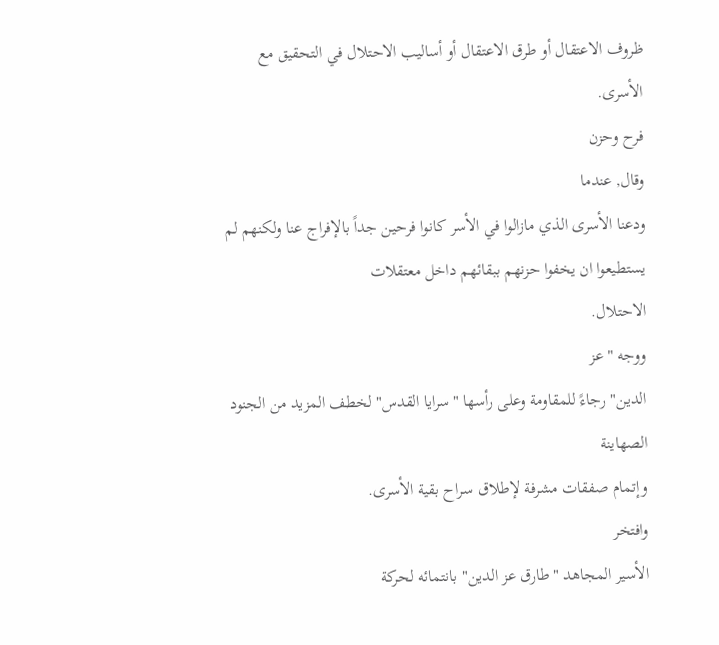ظروف الاعتقال أو طرق الاعتقال أو أساليب الاحتلال في التحقيق مع
الأسرى.
فرح وحزن
وقال, عندما
ودعنا الأسرى الذي مازالوا في الأسر كانوا فرحين جداً بالإفراج عنا ولكنهم لم
يستطيعوا ان يخفوا حزنهم ببقائهم داخل معتقلات
الاحتلال.
ووجه "عز
الدين" رجاءً للمقاومة وعلى رأسها "سرايا القدس" لخطف المزيد من الجنود الصهاينة
وإتمام صفقات مشرفة لإطلاق سراح بقية الأسرى.
وافتخر
الأسير المجاهد "طارق عز الدين" بانتمائه لحركة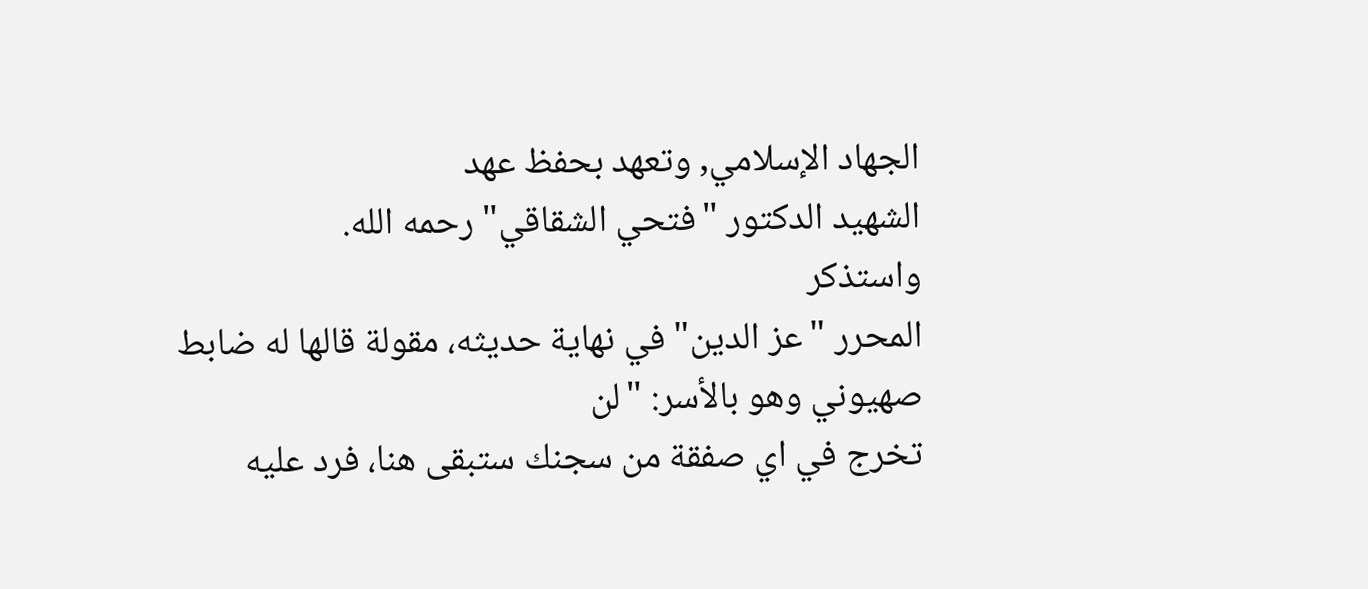الجهاد الإسلامي, وتعهد بحفظ عهد
الشهيد الدكتور "فتحي الشقاقي" رحمه الله.
واستذكر
المحرر "عز الدين" في نهاية حديثه، مقولة قالها له ضابط صهيوني وهو بالأسر: "لن
تخرج في اي صفقة من سجنك ستبقى هنا، فرد عليه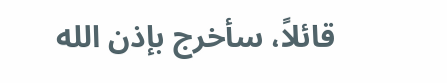قائلاً، سأخرج بإذن الله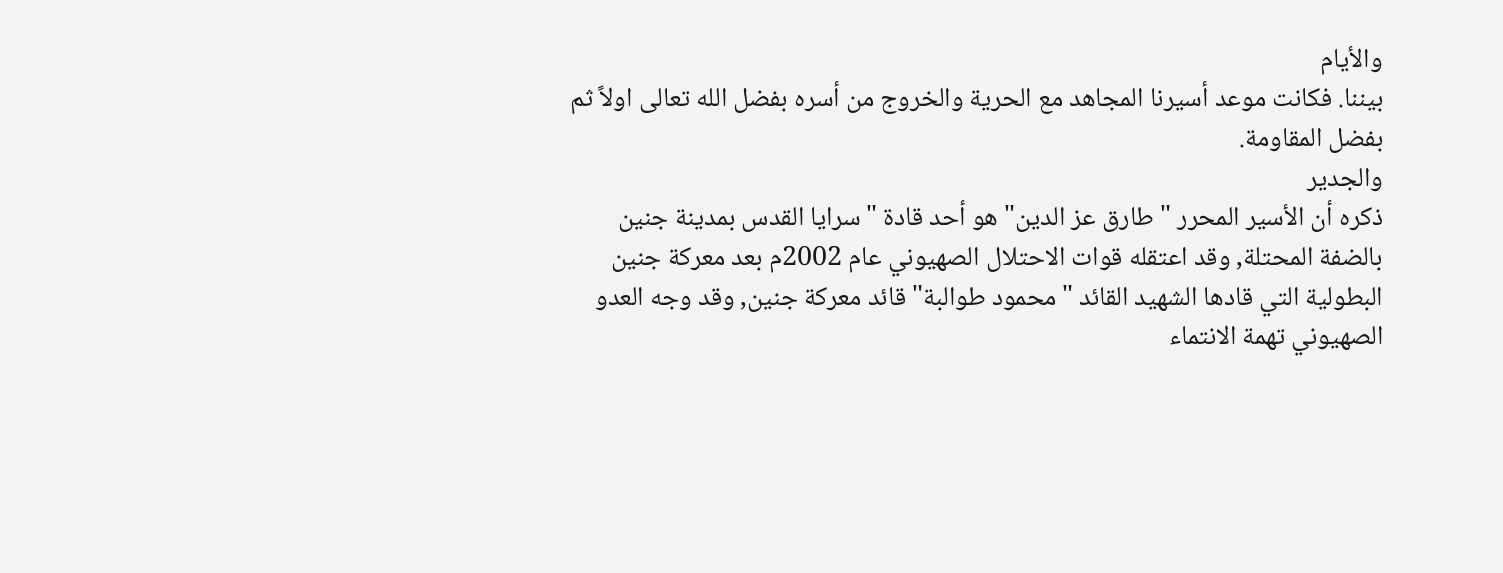والأيام
بيننا. فكانت موعد أسيرنا المجاهد مع الحرية والخروج من أسره بفضل الله تعالى اولاً ثم بفضل المقاومة.
والجدير
ذكره أن الأسير المحرر "طارق عز الدين" هو أحد قادة "سرايا القدس بمدينة جنين
بالضفة المحتلة, وقد اعتقله قوات الاحتلال الصهيوني عام 2002م بعد معركة جنين
البطولية التي قادها الشهيد القائد "محمود طوالبة" قائد معركة جنين, وقد وجه العدو
الصهيوني تهمة الانتماء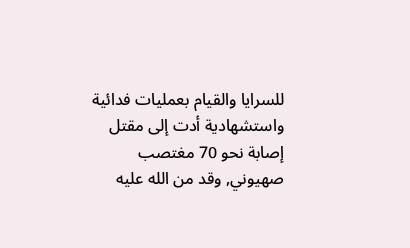للسرايا والقيام بعمليات فدائية واستشهادية أدت إلى مقتل
إصابة نحو 70 مغتصب صهيوني, وقد من الله عليه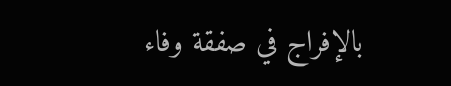بالإفراج في صفقة وفاء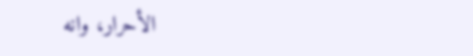الأحرار، وانه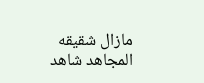مازال شقيقه المجاهد شاهد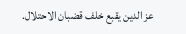عز الدين يقبع خلف قضبان الاحتلال.